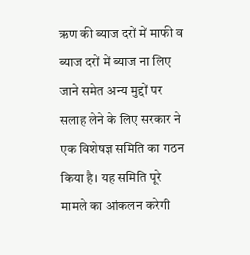ऋण की ब्याज दरों में माफी व ब्याज दरों में ब्याज ना लिए जाने समेत अन्य मुद्दों पर सलाह लेने के लिए सरकार ने एक विशेषज्ञ समिति का गठन किया है। यह समिति पूरे मामले का आंकलन करेगी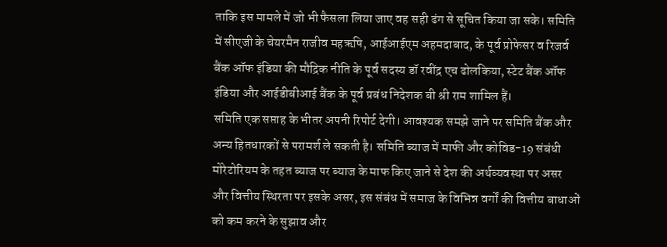ताकि इस मामले में जो भी फैसला लिया जाए वह सही ढंग से सूचित किया जा सके। समिति में सीएजी के चेयरमैन राजीव महऋषि, आईआईएम अहमदाबाद, के पूर्व प्रोफेसर व रिजर्व बैंक ऑफ इंडिया की मौद्रिक नीति के पूर्व सदस्य डॉ रवींद्र एच ढोलकिया, स्टेट बैंक ऑफ इंडिया और आईडीबीआई बैंक के पूर्व प्रबंध निदेशक बी श्री राम शामिल हैं।
समिति एक सप्ताह के भीतर अपनी रिपोर्ट देगी। आवश्यक समझे जाने पर समिति बैंक और अन्य हितधारकों से परामर्श ले सकती है। समिति ब्याज में माफी और कोविड-19 संबंधी मोरेटोरियम के तहत ब्याज पर ब्याज के माफ किए जाने से देश की अर्थव्यवस्था पर असर और वित्तीय स्थिरता पर इसके असर, इस संबंध में समाज के विभिन्न वर्गों की वित्तीय बाधाओं को कम करने के सुझाव और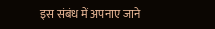इस संबंध में अपनाए जाने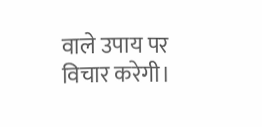वाले उपाय पर विचार करेगी।